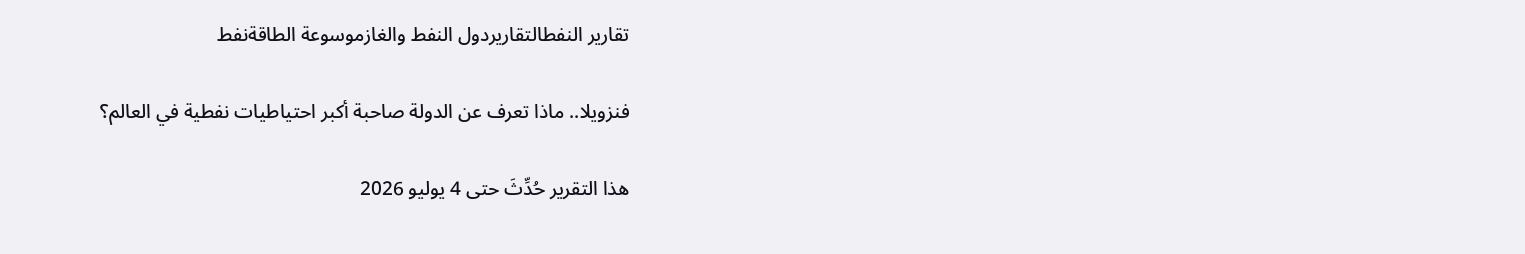تقارير النفطالتقاريردول النفط والغازموسوعة الطاقةنفط

فنزويلا.. ماذا تعرف عن الدولة صاحبة أكبر احتياطيات نفطية في العالم؟

هذا التقرير حُدِّثَ حتى 4 يوليو 2026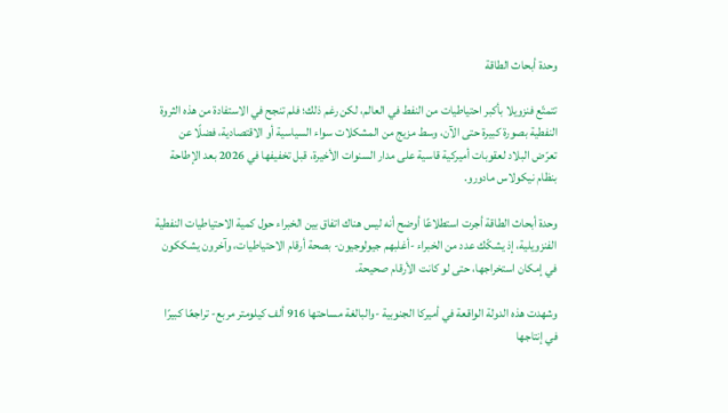وحدة أبحاث الطاقة

تتمتّع فنزويلا بأكبر احتياطيات من النفط في العالم، لكن رغم ذلك؛ فلم تنجح في الاستفادة من هذه الثروة النفطية بصورة كبيرة حتى الآن، وسط مزيج من المشكلات سواء السياسية أو الاقتصادية، فضلًا عن تعرّض البلاد لعقوبات أميركية قاسية على مدار السنوات الأخيرة، قبل تخفيفها في 2026 بعد الإطاحة بنظام نيكولاس مادورو.

وحدة أبحاث الطاقة أجرت استطلاعًا أوضح أنه ليس هناك اتفاق بين الخبراء حول كمية الاحتياطيات النفطية الفنزويلية، إذ يشكّك عدد من الخبراء -أغلبهم جيولوجيون- بصحة أرقام الاحتياطيات، وآخرون يشككون في إمكان استخراجها، حتى لو كانت الأرقام صحيحة.

وشهدت هذه الدولة الواقعة في أميركا الجنوبية -والبالغة مساحتها 916 ألف كيلومتر مربع- تراجعًا كبيرًا في إنتاجها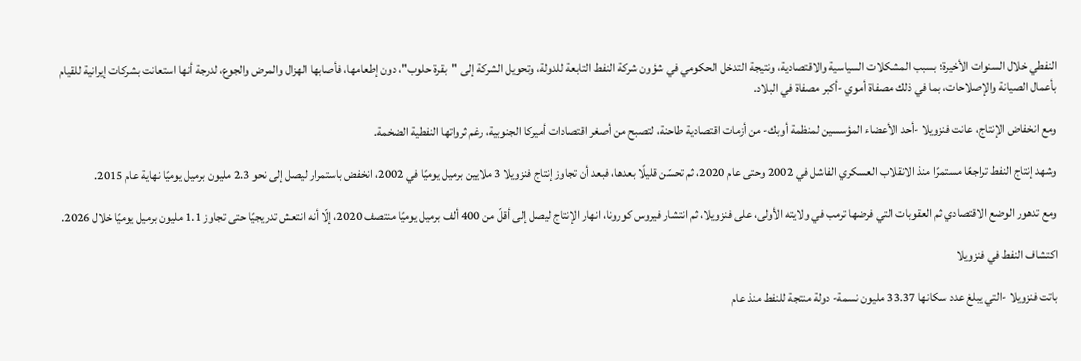النفطي خلال السنوات الأخيرة؛ بسبب المشكلات السياسية والاقتصادية، ونتيجة التدخل الحكومي في شؤون شركة النفط التابعة للدولة، وتحويل الشركة إلى "بقرة حلوب"، دون إطعامها، فأصابها الهزال والمرض والجوع، لدرجة أنها استعانت بشركات إيرانية للقيام بأعمال الصيانة والإصلاحات، بما في ذلك مصفاة أموي -أكبر مصفاة في البلاد.

ومع انخفاض الإنتاج، عانت فنزويلا -أحد الأعضاء المؤسسين لمنظمة أوبك- من أزمات اقتصادية طاحنة، لتصبح من أصغر اقتصادات أميركا الجنوبية، رغم ثرواتها النفطية الضخمة.

وشهد إنتاج النفط تراجعًا مستمرًا منذ الانقلاب العسكري الفاشل في 2002 وحتى عام 2020، ثم تحسّن قليلًا بعدها، فبعد أن تجاوز إنتاج فنزويلا 3 ملايين برميل يوميًا في 2002، انخفض باستمرار ليصل إلى نحو 2.3 مليون برميل يوميًا نهاية عام 2015.

ومع تدهور الوضع الاقتصادي ثم العقوبات التي فرضها ترمب في ولايته الأولى، على فنزويلا، ثم انتشار فيروس كورونا، انهار الإنتاج ليصل إلى أقلّ من 400 ألف برميل يوميًا منتصف 2020، إلّا أنه انتعش تدريجيًا حتى تجاوز 1.1 مليون برميل يوميًا خلال 2026.

اكتشاف النفط في فنزويلا

باتت فنزويلا -التي يبلغ عدد سكانها 33.37 مليون نسمة- دولة منتجة للنفط منذ عام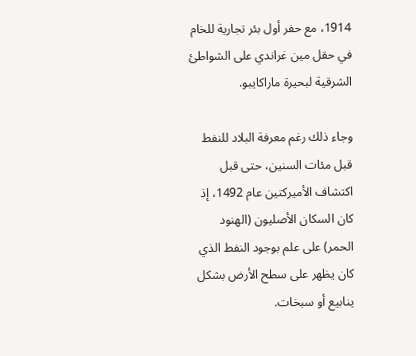1914، مع حفر أول بئر تجارية للخام في حقل مين غراندي على الشواطئ الشرقية لبحيرة ماراكايبو.

وجاء ذلك رغم معرفة البلاد للنفط قبل مئات السنين، حتى قبل اكتشاف الأميركتين عام 1492، إذ كان السكان الأصليون (الهنود الحمر) على علم بوجود النفط الذي كان يظهر على سطح الأرض بشكل ينابيع أو سبخات.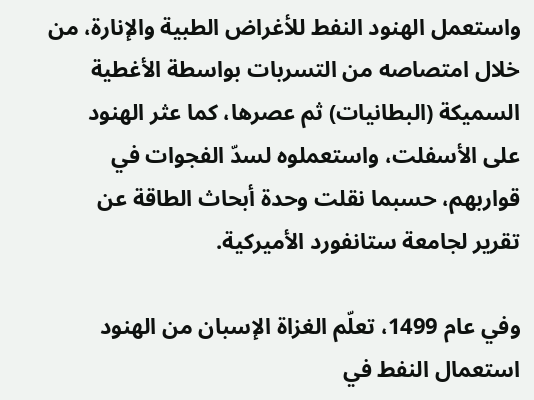واستعمل الهنود النفط للأغراض الطبية والإنارة، من خلال امتصاصه من التسربات بواسطة الأغطية السميكة (البطانيات) ثم عصرها، كما عثر الهنود على الأسفلت، واستعملوه لسدّ الفجوات في قواربهم، حسبما نقلت وحدة أبحاث الطاقة عن تقرير لجامعة ستانفورد الأميركية.

وفي عام 1499، تعلّم الغزاة الإسبان من الهنود استعمال النفط في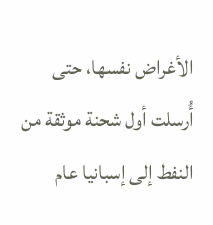الأغراض نفسها، حتى أُرسلت أول شحنة موثقة من النفط إلى إسبانيا عام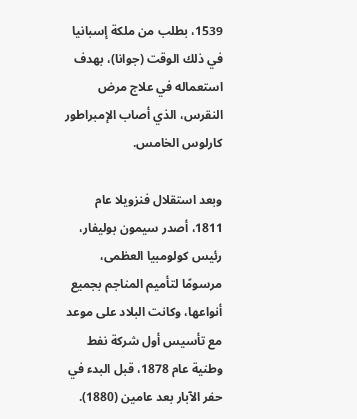1539، بطلب من ملكة إسبانيا في ذلك الوقت (جوانا)، بهدف استعماله في علاج مرض النقرس، الذي أصاب الإمبراطور كارلوس الخامس.

وبعد استقلال فنزويلا عام 1811، أصدر سيمون بوليفار، رئيس كولومبيا العظمى، مرسومًا لتأميم المناجم بجميع أنواعها، وكانت البلاد على موعد مع تأسيس أول شركة نفط وطنية عام 1878، قبل البدء في حفر الآبار بعد عامين (1880).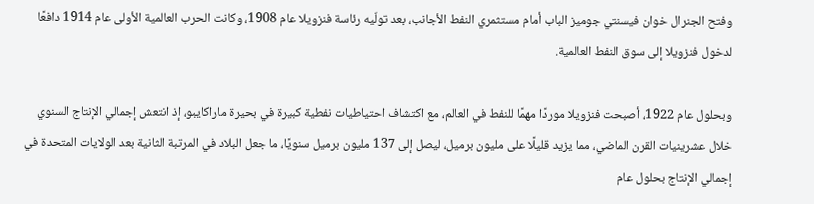وفتح الجنرال خوان فيسنتي جوميز الباب أمام مستثمري النفط الأجانب، بعد تولّيه رئاسة فنزويلا عام 1908، وكانت الحرب العالمية الأولى عام 1914 دافعًا لدخول فنزويلا إلى سوق النفط العالمية.

وبحلول عام 1922، أصبحت فنزويلا موردًا مهمًا للنفط في العالم، مع اكتشاف احتياطيات نفطية كبيرة في بحيرة ماراكايبو، إذ انتعش إجمالي الإنتاج السنوي خلال عشرينيات القرن الماضي، مما يزيد قليلًا على مليون برميل، ليصل إلى 137 مليون برميل سنويًا، ما جعل البلاد في المرتبة الثانية بعد الولايات المتحدة في إجمالي الإنتاج بحلول عام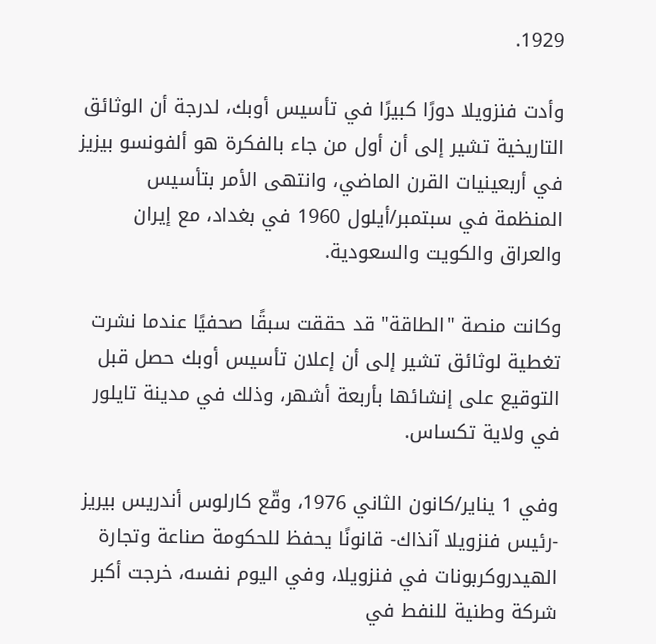1929.

وأدت فنزويلا دورًا كبيرًا في تأسيس أوبك، لدرجة أن الوثائق التاريخية تشير إلى أن أول من جاء بالفكرة هو ألفونسو بيزيز في أربعينيات القرن الماضي، وانتهى الأمر بتأسيس المنظمة في سبتمبر/أيلول 1960 في بغداد، مع إيران والعراق والكويت والسعودية.

وكانت منصة "الطاقة" قد حققت سبقًا صحفيًا عندما نشرت تغطية لوثائق تشير إلى أن إعلان تأسيس أوبك حصل قبل التوقيع على إنشائها بأربعة أشهر، وذلك في مدينة تايلور في ولاية تكساس.

وفي 1 يناير/كانون الثاني 1976، وقّع كارلوس أندريس بيريز -رئيس فنزويلا آنذاك- قانونًا يحفظ للحكومة صناعة وتجارة الهيدروكربونات في فنزويلا، وفي اليوم نفسه، خرجت أكبر شركة وطنية للنفط في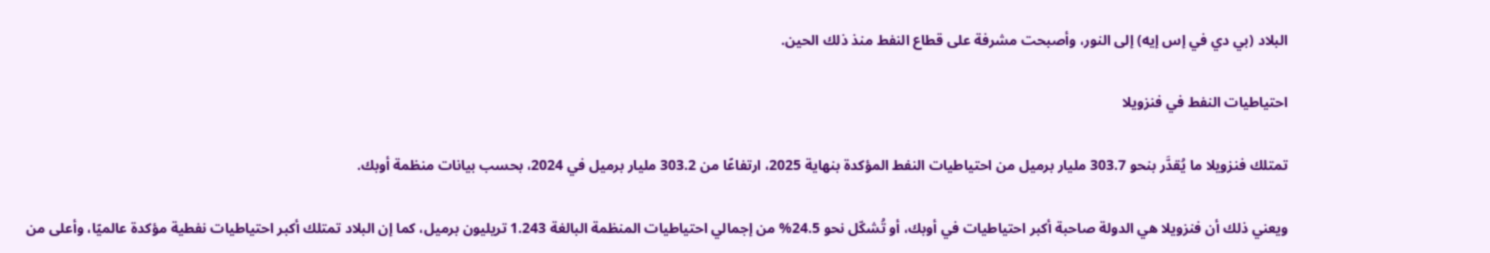البلاد (بي دي في إس إيه) إلى النور، وأصبحت مشرفة على قطاع النفط منذ ذلك الحين.

احتياطيات النفط في فنزويلا

تمتلك فنزويلا ما يُقدَّر بنحو 303.7 مليار برميل من احتياطيات النفط المؤكدة بنهاية 2025، ارتفاعًا من 303.2 مليار برميل في 2024، بحسب بيانات منظمة أوبك.

ويعني ذلك أن فنزويلا هي الدولة صاحبة أكبر احتياطيات في أوبك، أو تُشكّل نحو 24.5% من إجمالي احتياطيات المنظمة البالغة 1.243 تريليون برميل، كما إن البلاد تمتلك أكبر احتياطيات نفطية مؤكدة عالميًا، وأعلى من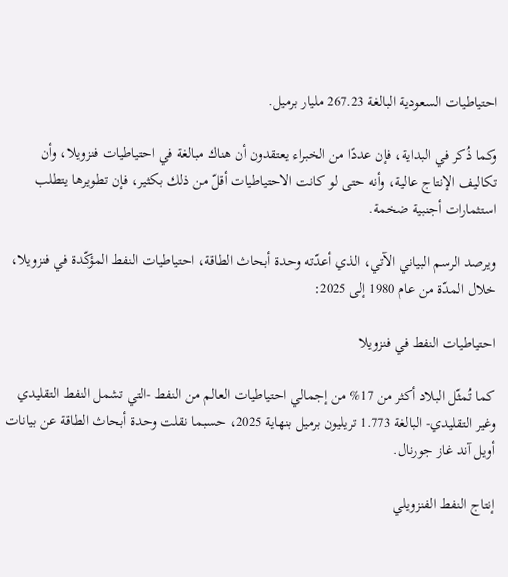احتياطيات السعودية البالغة 267.23 مليار برميل.

وكما ذُكر في البداية، فإن عددًا من الخبراء يعتقدون أن هناك مبالغة في احتياطيات فنزويلا، وأن تكاليف الإنتاج عالية، وأنه حتى لو كانت الاحتياطيات أقلّ من ذلك بكثير، فإن تطويرها يتطلب استثمارات أجنبية ضخمة.

ويرصد الرسم البياني الآتي، الذي أعدّته وحدة أبحاث الطاقة، احتياطيات النفط المؤكّدة في فنزويلا، خلال المدّة من عام 1980 إلى 2025:

احتياطيات النفط في فنزويلا

كما تُمثّل البلاد أكثر من 17% من إجمالي احتياطيات العالم من النفط -التي تشمل النفط التقليدي وغير التقليدي- البالغة 1.773 تريليون برميل بنهاية 2025، حسبما نقلت وحدة أبحاث الطاقة عن بيانات أويل آند غاز جورنال.

إنتاج النفط الفنزويلي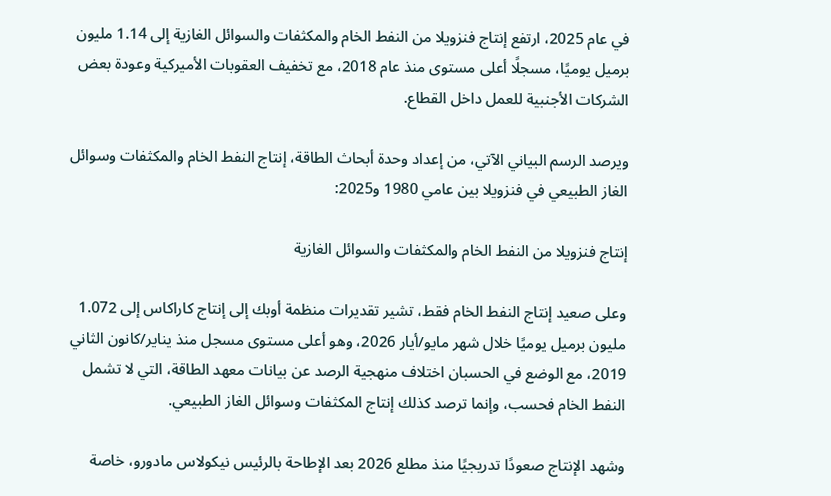في عام 2025، ارتفع إنتاج فنزويلا من النفط الخام والمكثفات والسوائل الغازية إلى 1.14 مليون برميل يوميًا، مسجلًا أعلى مستوى منذ عام 2018، مع تخفيف العقوبات الأميركية وعودة بعض الشركات الأجنبية للعمل داخل القطاع.

ويرصد الرسم البياني الآتي، من إعداد وحدة أبحاث الطاقة، إنتاج النفط الخام والمكثفات وسوائل الغاز الطبيعي في فنزويلا بين عامي 1980 و2025:

إنتاج فنزويلا من النفط الخام والمكثفات والسوائل الغازية

وعلى صعيد إنتاج النفط الخام فقط، تشير تقديرات منظمة أوبك إلى إنتاج كاراكاس إلى 1.072 مليون برميل يوميًا خلال شهر مايو/أيار 2026، وهو أعلى مستوى مسجل منذ يناير/كانون الثاني 2019، مع الوضع في الحسبان اختلاف منهجية الرصد عن بيانات معهد الطاقة، التي لا تشمل النفط الخام فحسب، وإنما ترصد كذلك إنتاج المكثفات وسوائل الغاز الطبيعي.

وشهد الإنتاج صعودًا تدريجيًا منذ مطلع 2026 بعد الإطاحة بالرئيس نيكولاس مادورو، خاصة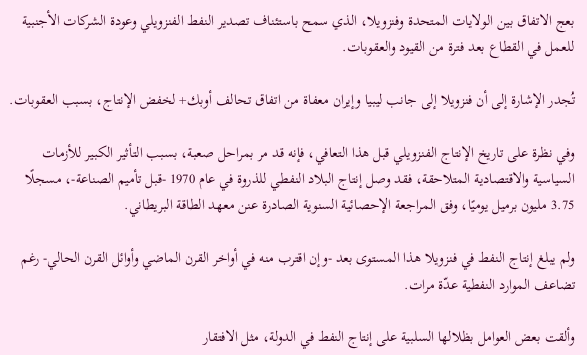بعج الاتفاق بين الولايات المتحدة وفنزويلا، الذي سمح باستئناف تصدير النفط الفنزويلي وعودة الشركات الأجنبية للعمل في القطاع بعد فترة من القيود والعقوبات.

تُجدر الإشارة إلى أن فنزويلا إلى جانب ليبيا وإيران معفاة من اتفاق تحالف أوبك+ لخفض الإنتاج، بسبب العقوبات.

وفي نظرة على تاريخ الإنتاج الفنزويلي قبل هذا التعافي، فإنه قد مر بمراحل صعبة، بسبب التأثير الكبير للأزمات السياسية والاقتصادية المتلاحقة، فقد وصل إنتاج البلاد النفطي للذروة في عام 1970 -قبل تأميم الصناعة-، مسجلًا 3.75 مليون برميل يوميًا، وفق المراجعة الإحصائية السنوية الصادرة عنن معهد الطاقة البريطاني.

ولم يبلغ إنتاج النفط في فنزويلا هذا المستوى بعد -وإن اقترب منه في أواخر القرن الماضي وأوائل القرن الحالي- رغم تضاعف الموارد النفطية عدّة مرات.

وألقت بعض العوامل بظلالها السلبية على إنتاج النفط في الدولة، مثل الافتقار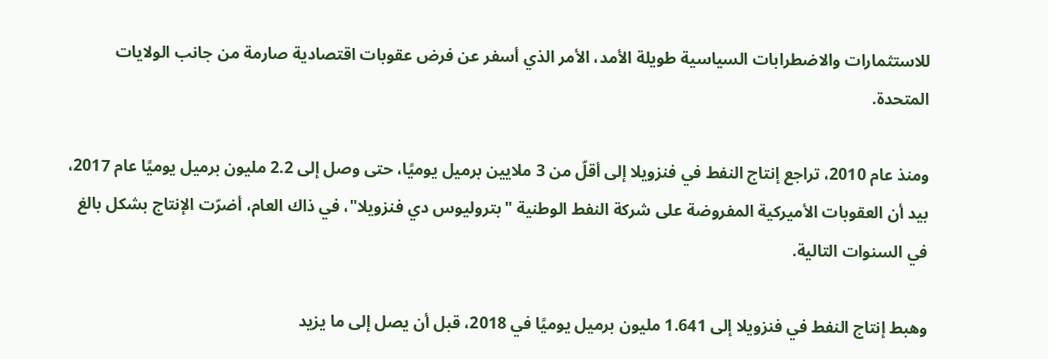للاستثمارات والاضطرابات السياسية طويلة الأمد، الأمر الذي أسفر عن فرض عقوبات اقتصادية صارمة من جانب الولايات المتحدة.

ومنذ عام 2010، تراجع إنتاج النفط في فنزويلا إلى أقلّ من 3 ملايين برميل يوميًا، حتى وصل إلى 2.2 مليون برميل يوميًا عام 2017، بيد أن العقوبات الأميركية المفروضة على شركة النفط الوطنية "بتروليوس دي فنزويلا"، في ذاك العام، أضرّت الإنتاج بشكل بالغ في السنوات التالية.

وهبط إنتاج النفط في فنزويلا إلى 1.641 مليون برميل يوميًا في 2018، قبل أن يصل إلى ما يزيد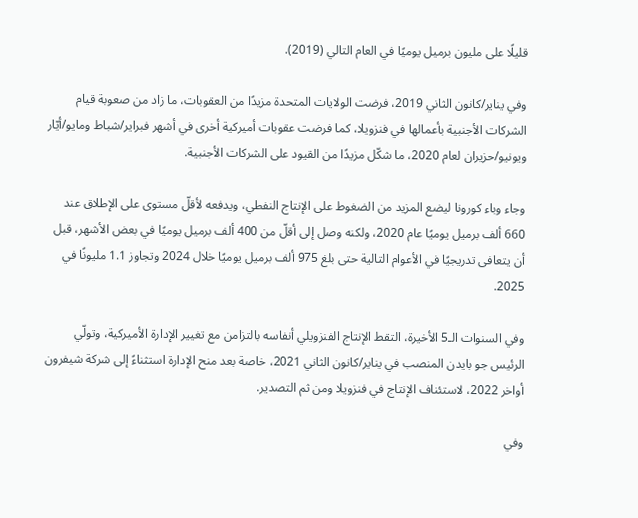قليلًا على مليون برميل يوميًا في العام التالي (2019).

وفي يناير/كانون الثاني 2019، فرضت الولايات المتحدة مزيدًا من العقوبات، ما زاد من صعوبة قيام الشركات الأجنبية بأعمالها في فنزويلا، كما فرضت عقوبات أميركية أخرى في أشهر فبراير/شباط ومايو/أيّار ويونيو/حزيران لعام 2020، ما شكّل مزيدًا من القيود على الشركات الأجنبية.

وجاء وباء كورونا ليضع المزيد من الضغوط على الإنتاج النفطي، ويدفعه لأقلّ مستوى على الإطلاق عند 660 ألف برميل يوميًا عام 2020، ولكنه وصل إلى أقلّ من 400 ألف برميل يوميًا في بعض الأشهر، قبل أن يتعافى تدريجيًا في الأعوام التالية حتى بلغ 975 ألف برميل يوميًا خلال 2024 وتجاوز 1.1 مليونًا في 2025.

وفي السنوات الـ5 الأخيرة، التقط الإنتاج الفنزويلي أنفاسه بالتزامن مع تغيير الإدارة الأميركية، وتولّي الرئيس جو بايدن المنصب في يناير/كانون الثاني 2021، خاصة بعد منح الإدارة استثناءً إلى شركة شيفرون أواخر 2022، لاستئناف الإنتاج في فنزويلا ومن ثم التصدير.

وفي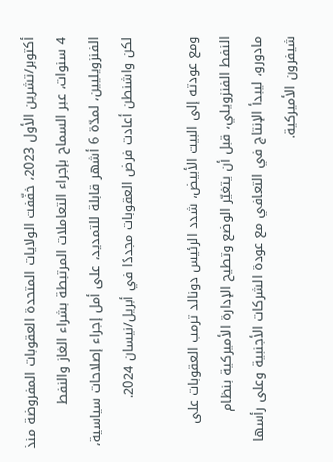أكتوبر/تشرين الأول 2023، خفّفت الولايات المتحدة العقوبات المفروضة منذ 4 سنوات، عبر السماح بإجراء التعاملات المرتبطة بشراء الغاز والنفط الفنزويليين، لمدّة 6 أشهر قابلة للتمديد، على أمل إجراء إصلاحات سياسية، لكن واشنطن أعادت فرض العقوبات مجددًا في أبريل/نيسان 2024.

ومع عودته إلى البيت الأبيض، شدد الرئيس دونالد ترمب العقوبات على النفط الفنزويلي، قبل أن يتغيّر الوضع وتطيح الإدارة الأميركية بنظام مادورو، ليبدأ الإنتاج في التعافي مع عودة الشركات الأجنبية وعلى رأسها شيفرون الأميركية.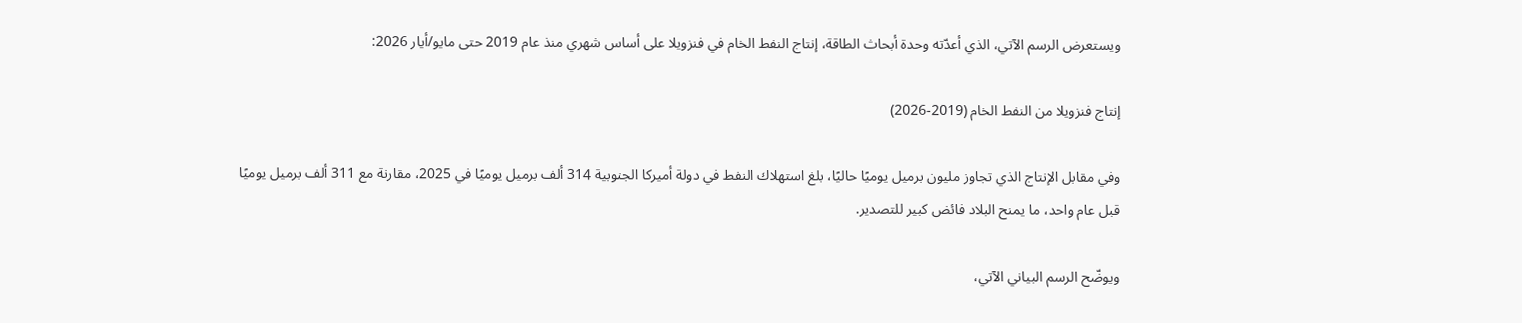ويستعرض الرسم الآتي، الذي أعدّته وحدة أبحاث الطاقة، إنتاج النفط الخام في فنزويلا على أساس شهري منذ عام 2019 حتى مايو/أيار 2026:

إنتاج فنزويلا من النفط الخام (2019-2026)

وفي مقابل الإنتاج الذي تجاوز مليون برميل يوميًا حاليًا، بلغ استهلاك النفط في دولة أميركا الجنوبية 314 ألف برميل يوميًا في 2025، مقارنة مع 311 ألف برميل يوميًا قبل عام واحد، ما يمنح البلاد فائض كبير للتصدير.

ويوضّح الرسم البياني الآتي،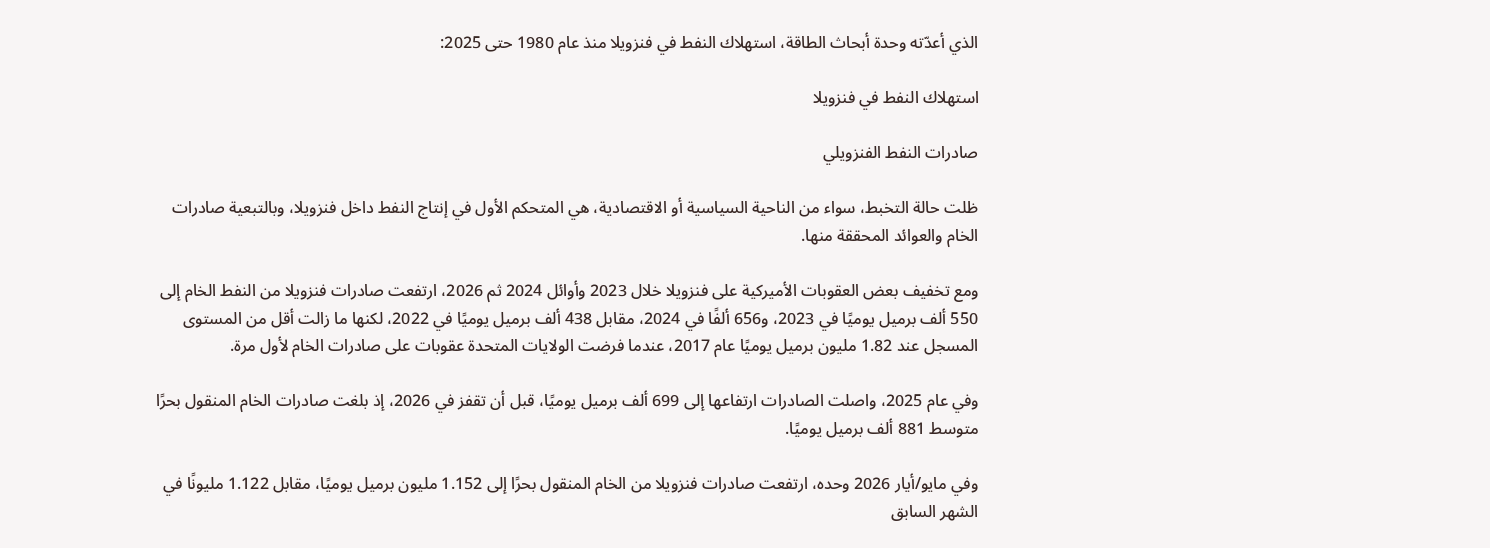الذي أعدّته وحدة أبحاث الطاقة، استهلاك النفط في فنزويلا منذ عام 1980 حتى 2025:

استهلاك النفط في فنزويلا

صادرات النفط الفنزويلي

ظلت حالة التخبط، سواء من الناحية السياسية أو الاقتصادية، هي المتحكم الأول في إنتاج النفط داخل فنزويلا، وبالتبعية صادرات الخام والعوائد المحققة منها.

ومع تخفيف بعض العقوبات الأميركية على فنزويلا خلال 2023 وأوائل 2024 ثم 2026، ارتفعت صادرات فنزويلا من النفط الخام إلى 550 ألف برميل يوميًا في 2023، و656 ألفًا في 2024، مقابل 438 ألف برميل يوميًا في 2022، لكنها ما زالت أقل من المستوى المسجل عند 1.82 مليون برميل يوميًا عام 2017، عندما فرضت الولايات المتحدة عقوبات على صادرات الخام لأول مرة.

وفي عام 2025، واصلت الصادرات ارتفاعها إلى 699 ألف برميل يوميًا، قبل أن تقفز في 2026، إذ بلغت صادرات الخام المنقول بحرًا متوسط 881 ألف برميل يوميًا.

وفي مايو/أيار 2026 وحده، ارتفعت صادرات فنزويلا من الخام المنقول بحرًا إلى 1.152 مليون برميل يوميًا، مقابل 1.122 مليونًا في الشهر السابق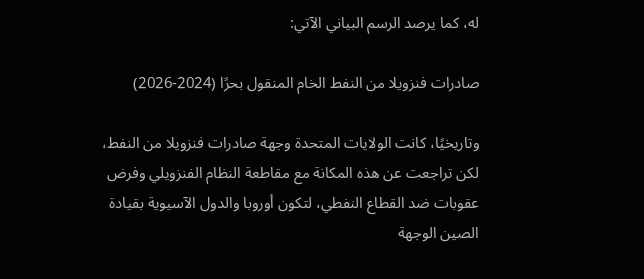له، كما يرصد الرسم البياني الآتي:

صادرات فنزويلا من النفط الخام المنقول بحرًا (2024-2026)

وتاريخيًا، كانت الولايات المتحدة وجهة صادرات فنزويلا من النفط، لكن تراجعت عن هذه المكانة مع مقاطعة النظام الفنزويلي وفرض عقوبات ضد القطاع النفطي، لتكون أوروبا والدول الآسيوية بقيادة الصين الوجهة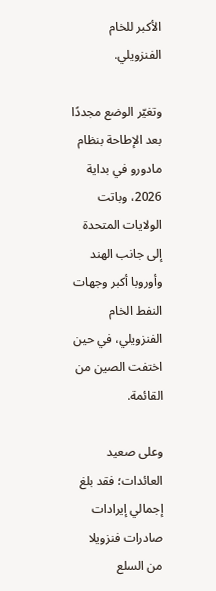الأكبر للخام الفنزويلي.

وتغيّر الوضع مجددًا بعد الإطاحة بنظام مادورو في بداية 2026، وباتت الولايات المتحدة إلى جانب الهند وأوروبا أكبر وجهات النفط الخام الفنزويلي، في حين اختفت الصين من القائمة.

وعلى صعيد العائدات؛ فقد بلغ إجمالي إيرادات صادرات فنزويلا من السلع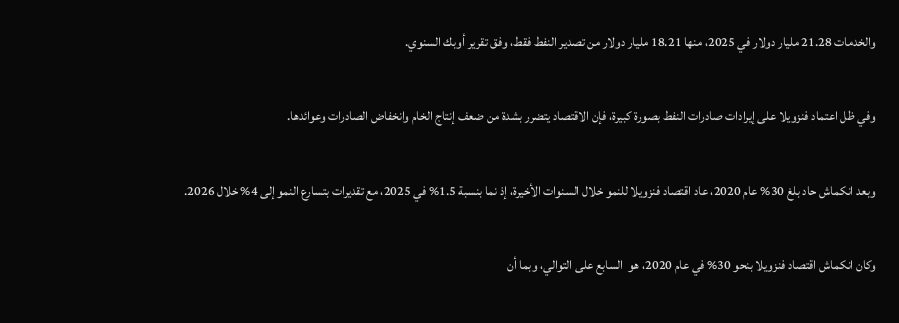والخدمات 21.28 مليار دولار في 2025، منها 18.21 مليار دولار من تصدير النفط فقط، وفق تقرير أوبك السنوي.

وفي ظل اعتماد فنزويلا على إيرادات صادرات النفط بصورة كبيرة، فإن الاقتصاد يتضرر بشدة من ضعف إنتاج الخام وانخفاض الصادرات وعوائدها.

وبعد انكماش حاد بلغ 30% عام 2020، عاد اقتصاد فنزويلا للنمو خلال السنوات الأخيرة، إذ نما بنسبة 1.5% في 2025، مع تقديرات بتسارع النمو إلى 4% خلال 2026.

وكان انكماش اقتصاد فنزويلا بنحو 30% في عام 2020، هو  السابع على التوالي، وبما أن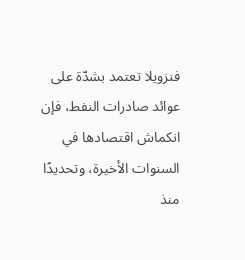فنزويلا تعتمد بشدّة على عوائد صادرات النفط، فإن انكماش اقتصادها في السنوات الأخيرة، وتحديدًا منذ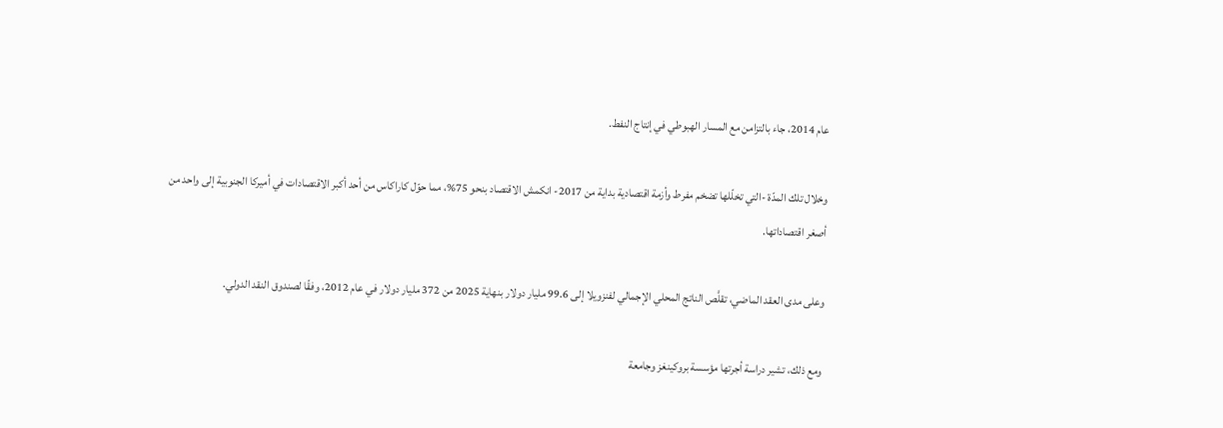عام 2014، جاء بالتزامن مع المسار الهبوطي في إنتاج النفط.

وخلال تلك المدّة -التي تخلّلها تضخم مفرط وأزمة اقتصادية بداية من 2017- انكمش الاقتصاد بنحو 75%، مما حوّل كاراكاس من أحد أكبر الاقتصادات في أميركا الجنوبية إلى واحد من أصغر اقتصاداتها.

وعلى مدى العقد الماضي، تقلَّص الناتج المحلي الإجمالي لفنزويلا إلى 99.6 مليار دولار بنهاية 2025 من 372 مليار دولار في عام 2012، وفقًا لصندوق النقد الدولي.

ومع ذلك، تشير دراسة أجرتها مؤسسة بروكينغز وجامعة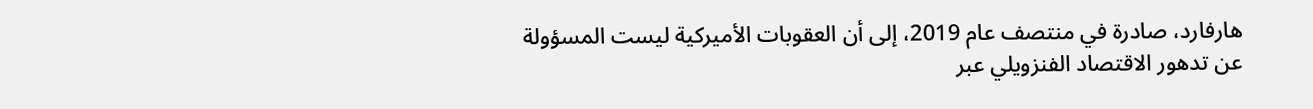هارفارد، صادرة في منتصف عام 2019، إلى أن العقوبات الأميركية ليست المسؤولة عن تدهور الاقتصاد الفنزويلي عبر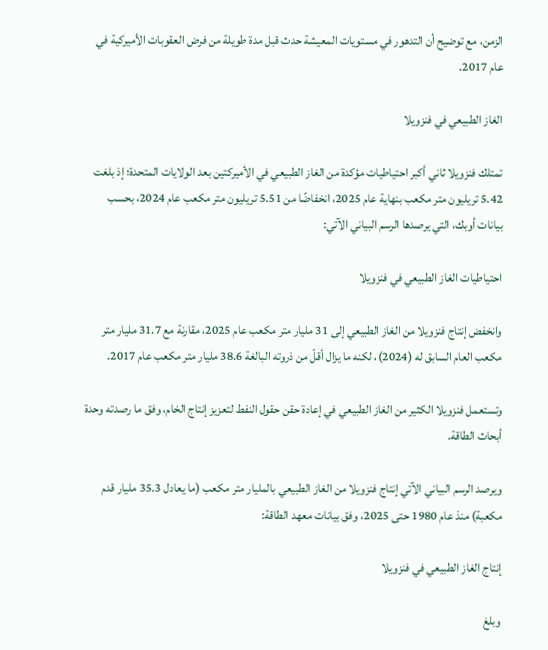الزمن، مع توضيح أن التدهور في مستويات المعيشة حدث قبل مدة طويلة من فرض العقوبات الأميركية في عام 2017.

الغاز الطبيعي في فنزويلا

تمتلك فنزويلا ثاني أكبر احتياطيات مؤكدة من الغاز الطبيعي في الأميركتين بعد الولايات المتحدة؛ إذ بلغت 5.42 تريليون متر مكعب بنهاية عام 2025، انخفاضًا من 5.51 تريليون متر مكعب عام 2024، بحسب بيانات أوبك، التي يرصدها الرسم البياني الآتي:

احتياطيات الغاز الطبيعي في فنزويلا

وانخفض إنتاج فنزويلا من الغاز الطبيعي إلى 31 مليار متر مكعب عام 2025، مقارنة مع 31.7 مليار متر مكعب العام السابق له (2024)، لكنه ما يزال أقلّ من ذروته البالغة 38.6 مليار متر مكعب عام 2017.

وتستعمل فنزويلا الكثير من الغاز الطبيعي في إعادة حقن حقول النفط لتعزيز إنتاج الخام، وفق ما رصدته وحدة أبحاث الطاقة.

ويرصد الرسم البياني الآتي إنتاج فنزويلا من الغاز الطبيعي بالمليار متر مكعب (ما يعادل 35.3 مليار قدم مكعبة) منذ عام 1980 حتى 2025، وفق بيانات معهد الطاقة:

إنتاج الغاز الطبيعي في فنزويلا

وبلغ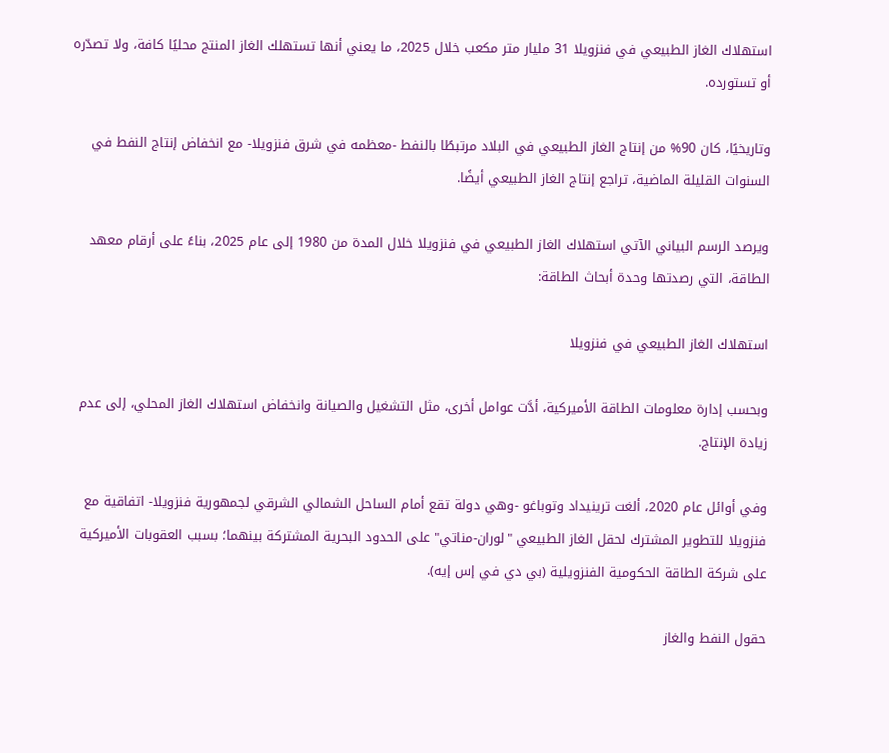استهلاك الغاز الطبيعي في فنزويلا 31 مليار متر مكعب خلال 2025، ما يعني أنها تستهلك الغاز المنتج محليًا كافة، ولا تصدّره أو تستورده.

وتاريخيًا، كان 90% من إنتاج الغاز الطبيعي في البلاد مرتبطًا بالنفط -معظمه في شرق فنزويلا- مع انخفاض إنتاج النفط في السنوات القليلة الماضية، تراجع إنتاج الغاز الطبيعي أيضًا.

ويرصد الرسم البياني الآتي استهلاك الغاز الطبيعي في فنزويلا خلال المدة من 1980 إلى عام 2025، بناءً على أرقام معهد الطاقة، التي رصدتها وحدة أبحاث الطاقة:

استهلاك الغاز الطبيعي في فنزويلا

وبحسب إدارة معلومات الطاقة الأميركية، أدَّت عوامل أخرى، مثل التشغيل والصيانة وانخفاض استهلاك الغاز المحلي، إلى عدم زيادة الإنتاج.

وفي أوائل عام 2020، ألغت ترينيداد وتوباغو -وهي دولة تقع أمام الساحل الشمالي الشرقي لجمهورية فنزويلا- اتفاقية مع فنزويلا للتطوير المشترك لحقل الغاز الطبيعي "لوران-مناتي" على الحدود البحرية المشتركة بينهما؛ بسبب العقوبات الأميركية على شركة الطاقة الحكومية الفنزويلية (بي دي في إس إيه).

حقول النفط والغاز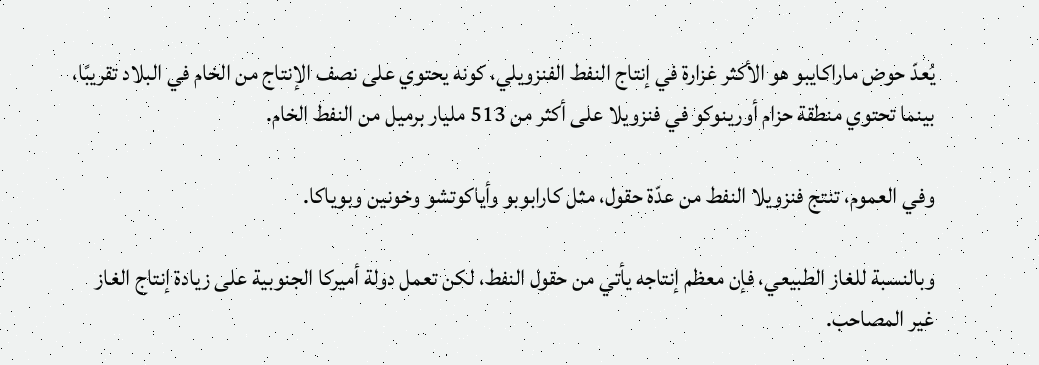يُعدّ حوض ماراكايبو هو الأكثر غزارة في إنتاج النفط الفنزويلي، كونه يحتوي على نصف الإنتاج من الخام في البلاد تقريبًا، بينما تحتوي منطقة حزام أورينوكو في فنزويلا على أكثر من 513 مليار برميل من النفط الخام.

وفي العموم، تنتج فنزويلا النفط من عدّة حقول، مثل كارابوبو وأياكوتشو وخونين وبوياكا.

وبالنسبة للغاز الطبيعي، فإن معظم إنتاجه يأتي من حقول النفط، لكن تعمل دولة أميركا الجنوبية على زيادة إنتاج الغاز غير المصاحب.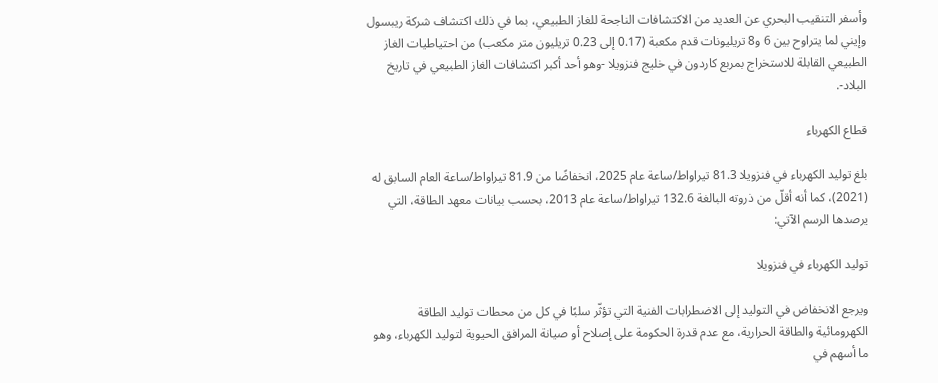وأسفر التنقيب البحري عن العديد من الاكتشافات الناجحة للغاز الطبيعي، بما في ذلك اكتشاف شركة ريبسول وإيني لما يتراوح بين 6 و8 تريليونات قدم مكعبة (0.17 إلى 0.23 تريليون متر مكعب) من احتياطيات الغاز الطبيعي القابلة للاستخراج بمربع كاردون في خليج فنزويلا -وهو أحد أكبر اكتشافات الغاز الطبيعي في تاريخ البلاد-.

قطاع الكهرباء

بلغ توليد الكهرباء في فنزويلا 81.3 تيراواط/ساعة عام 2025، انخفاضًا من 81.9 تيراواط/ساعة العام السابق له (2021)، كما أنه أقلّ من ذروته البالغة 132.6 تيراواط/ساعة عام 2013، بحسب بيانات معهد الطاقة، التي يرصدها الرسم الآتي:

توليد الكهرباء في فنزويلا

ويرجع الانخفاض في التوليد إلى الاضطرابات الفنية التي تؤثّر سلبًا في كل من محطات توليد الطاقة الكهرومائية والطاقة الحرارية، مع عدم قدرة الحكومة على إصلاح أو صيانة المرافق الحيوية لتوليد الكهرباء، وهو ما أسهم في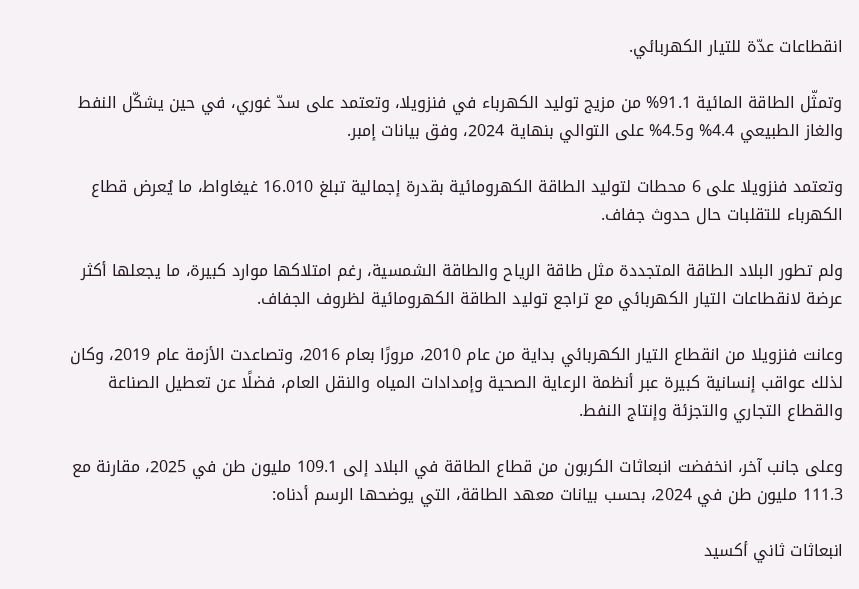انقطاعات عدّة للتيار الكهربائي.

وتمثّل الطاقة المائية 91.1% من مزيج توليد الكهرباء في فنزويلا، وتعتمد على سدّ غوري، في حين يشكّل النفط والغاز الطبيعي 4.4% و4.5% على التوالي بنهاية 2024، وفق بيانات إمبر.

وتعتمد فنزويلا على 6 محطات لتوليد الطاقة الكهرومائية بقدرة إجمالية تبلغ 16.010 غيغاواط، ما يُعرض قطاع الكهرباء للتقلبات حال حدوث جفاف.

ولم تطور البلاد الطاقة المتجددة مثل طاقة الرياح والطاقة الشمسية، رغم امتلاكها موارد كبيرة، ما يجعلها أكثر عرضة لانقطاعات التيار الكهربائي مع تراجع توليد الطاقة الكهرومائية لظروف الجفاف.

وعانت فنزويلا من انقطاع التيار الكهربائي بداية من عام 2010، مرورًا بعام 2016، وتصاعدت الأزمة عام 2019، وكان لذلك عواقب إنسانية كبيرة عبر أنظمة الرعاية الصحية وإمدادات المياه والنقل العام، فضلًا عن تعطيل الصناعة والقطاع التجاري والتجزئة وإنتاج النفط.

وعلى جانب آخر، انخفضت انبعاثات الكربون من قطاع الطاقة في البلاد إلى 109.1 مليون طن في 2025، مقارنة مع 111.3 مليون طن في 2024، بحسب بيانات معهد الطاقة، التي يوضحها الرسم أدناه:

انبعاثات ثاني أكسيد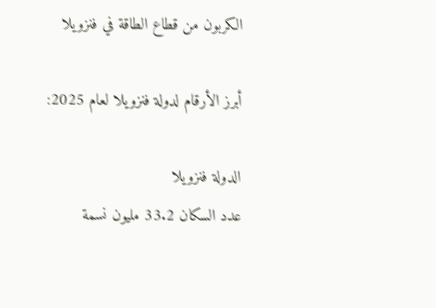الكربون من قطاع الطاقة في فنزويلا

أبرز الأرقام لدولة فنزويلا لعام 2025:

الدولة فنزويلا
عدد السكان 33.2 مليون نسمة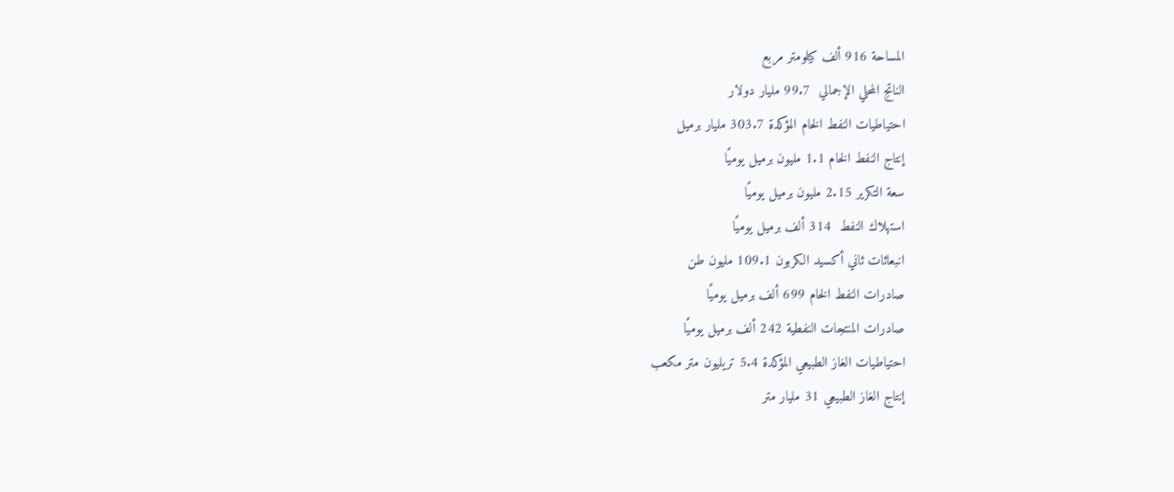المساحة 916 ألف كيلومتر مربع
الناتج المحلي الإجمالي  99.7 مليار دولار
احتياطيات النفط الخام المؤكدة 303.7 مليار برميل
إنتاج النفط الخام 1.1 مليون برميل يوميًا
سعة التكرير 2.15 مليون برميل يوميًا
استهلاك النفط  314 ألف برميل يوميًا
انبعاثات ثاني أكسيد الكربون 109.1 مليون طن
صادرات النفط الخام 699 ألف برميل يوميًا
صادرات المنتجات النفطية 242 ألف برميل يوميًا
احتياطيات الغاز الطبيعي المؤكدة 5.4 تريليون متر مكعب
إنتاج الغاز الطبيعي 31 مليار متر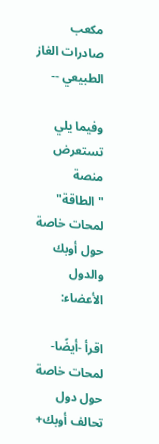مكعب
صادرات الغاز الطبيعي --

وفيما يلي تستعرض منصة "الطاقة" لمحات خاصة حول أوبك والدول الأعضاء:

اقرأ -أيضًا- لمحات خاصة حول دول تحالف أوبك+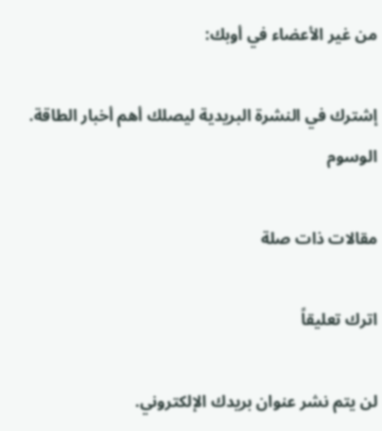من غير الأعضاء في أوبك:

إشترك في النشرة البريدية ليصلك أهم أخبار الطاقة.
الوسوم

مقالات ذات صلة

اترك تعليقاً

لن يتم نشر عنوان بريدك الإلكتروني.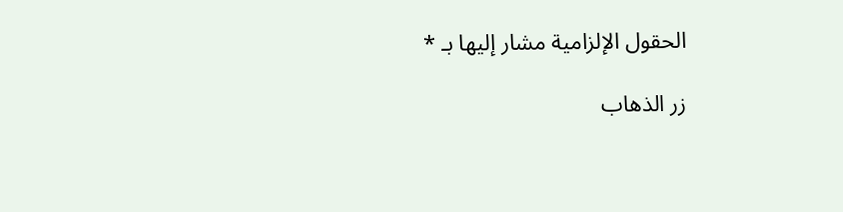الحقول الإلزامية مشار إليها بـ *

زر الذهاب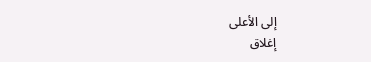إلى الأعلى
إغلاق